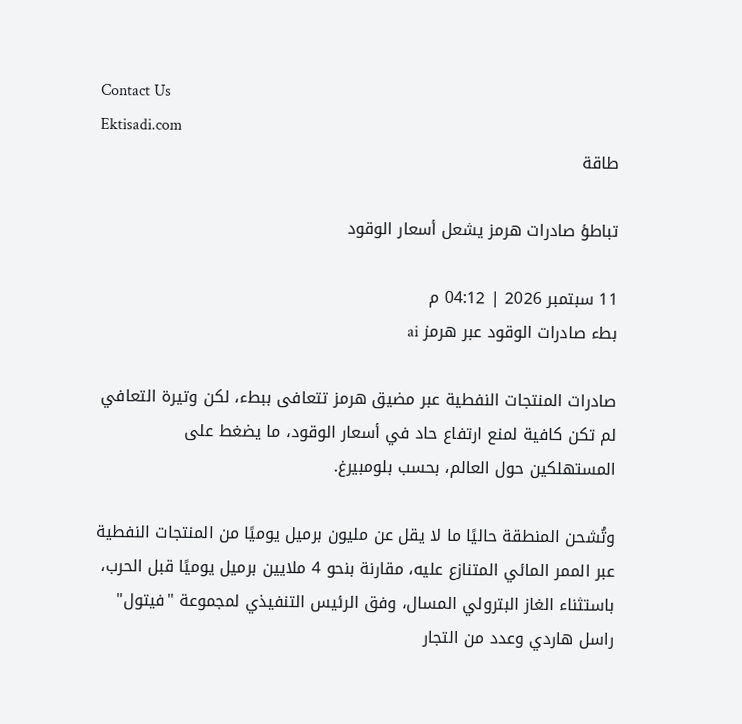Contact Us
Ektisadi.com
طاقة

تباطؤ صادرات هرمز يشعل أسعار الوقود

11 سبتمبر 2026 | 04:12 م
بطء صادرات الوقود عبر هرمز ai

صادرات المنتجات النفطية عبر مضيق هرمز تتعافى ببطء، لكن وتيرة التعافي لم تكن كافية لمنع ارتفاع حاد في أسعار الوقود، ما يضغط على المستهلكين حول العالم، بحسب بلومبيرغ.

وتُشحن المنطقة حاليًا ما لا يقل عن مليون برميل يوميًا من المنتجات النفطية عبر الممر المائي المتنازع عليه، مقارنة بنحو 4 ملايين برميل يوميًا قبل الحرب، باستثناء الغاز البترولي المسال، وفق الرئيس التنفيذي لمجموعة "فيتول" راسل هاردي وعدد من التجار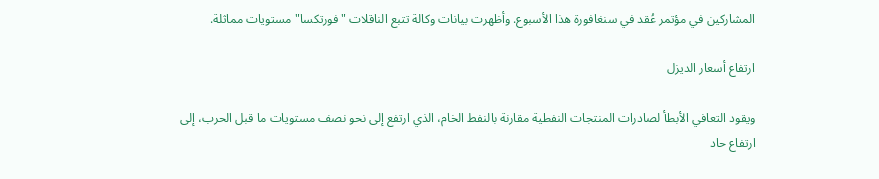المشاركين في مؤتمر عُقد في سنغافورة هذا الأسبوع. وأظهرت بيانات وكالة تتبع الناقلات "فورتكسا" مستويات مماثلة.

ارتفاع أسعار الديزل

ويقود التعافي الأبطأ لصادرات المنتجات النفطية مقارنة بالنفط الخام، الذي ارتفع إلى نحو نصف مستويات ما قبل الحرب، إلى ارتفاع حاد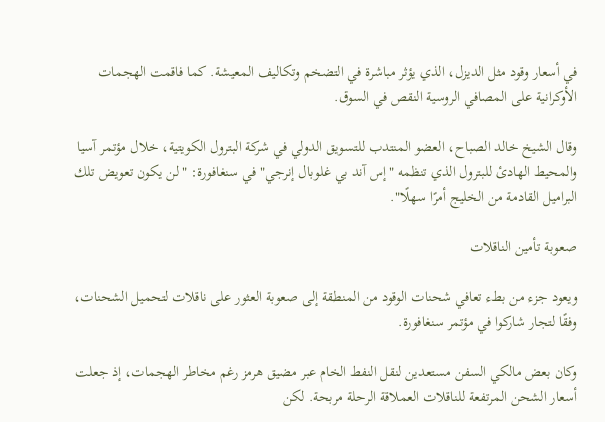في أسعار وقود مثل الديزل، الذي يؤثر مباشرة في التضخم وتكاليف المعيشة. كما فاقمت الهجمات الأوكرانية على المصافي الروسية النقص في السوق.

وقال الشيخ خالد الصباح، العضو المنتدب للتسويق الدولي في شركة البترول الكويتية، خلال مؤتمر آسيا والمحيط الهادئ للبترول الذي تنظمه "إس آند بي غلوبال إنرجي" في سنغافورة: "لن يكون تعويض تلك البراميل القادمة من الخليج أمرًا سهلًا".

صعوبة تأمين الناقلات

ويعود جزء من بطء تعافي شحنات الوقود من المنطقة إلى صعوبة العثور على ناقلات لتحميل الشحنات، وفقًا لتجار شاركوا في مؤتمر سنغافورة.

وكان بعض مالكي السفن مستعدين لنقل النفط الخام عبر مضيق هرمز رغم مخاطر الهجمات، إذ جعلت أسعار الشحن المرتفعة للناقلات العملاقة الرحلة مربحة. لكن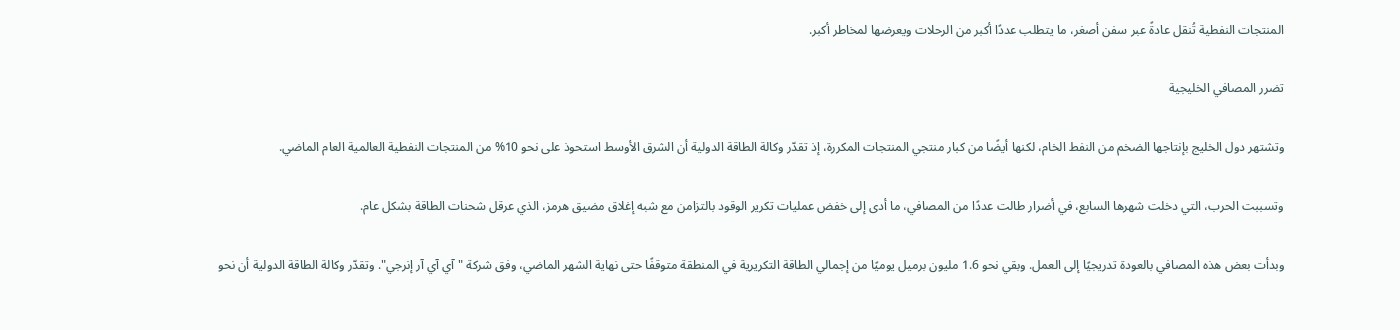المنتجات النفطية تُنقل عادةً عبر سفن أصغر، ما يتطلب عددًا أكبر من الرحلات ويعرضها لمخاطر أكبر.

تضرر المصافي الخليجية

وتشتهر دول الخليج بإنتاجها الضخم من النفط الخام، لكنها أيضًا من كبار منتجي المنتجات المكررة، إذ تقدّر وكالة الطاقة الدولية أن الشرق الأوسط استحوذ على نحو 10% من المنتجات النفطية العالمية العام الماضي.

وتسببت الحرب، التي دخلت شهرها السابع، في أضرار طالت عددًا من المصافي، ما أدى إلى خفض عمليات تكرير الوقود بالتزامن مع شبه إغلاق مضيق هرمز، الذي عرقل شحنات الطاقة بشكل عام.

وبدأت بعض هذه المصافي بالعودة تدريجيًا إلى العمل. وبقي نحو 1.6 مليون برميل يوميًا من إجمالي الطاقة التكريرية في المنطقة متوقفًا حتى نهاية الشهر الماضي، وفق شركة "آي آي آر إنرجي". وتقدّر وكالة الطاقة الدولية أن نحو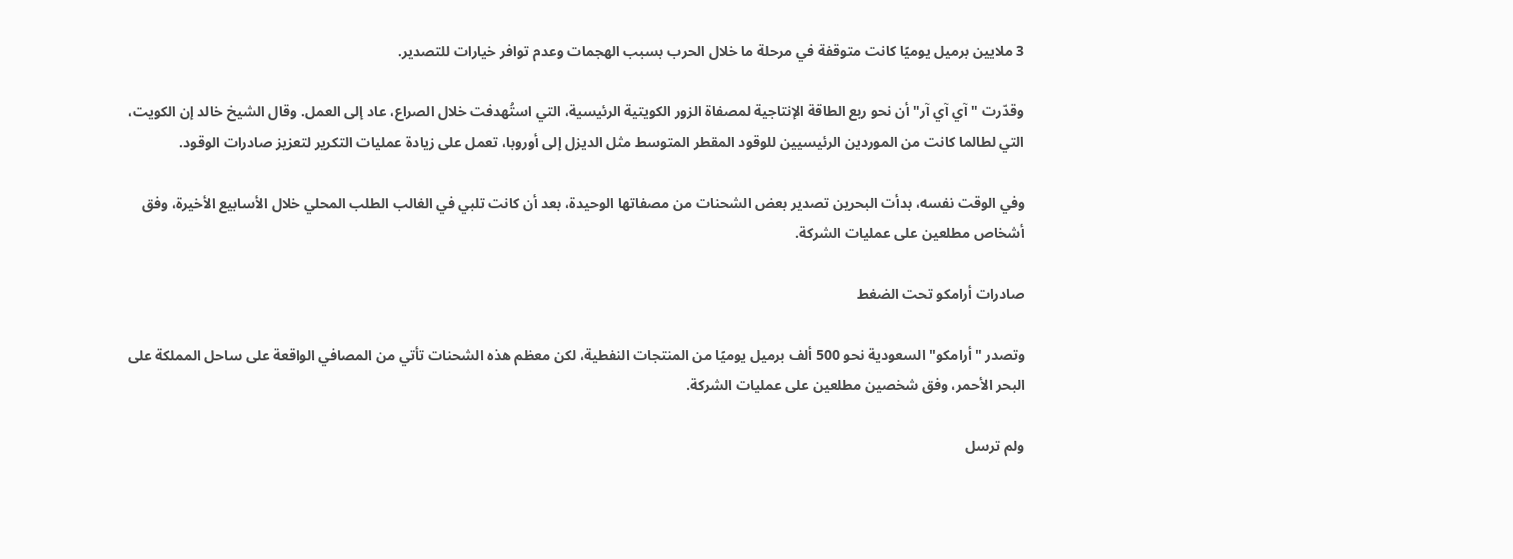3 ملايين برميل يوميًا كانت متوقفة في مرحلة ما خلال الحرب بسبب الهجمات وعدم توافر خيارات للتصدير.

وقدّرت "آي آي آر" أن نحو ربع الطاقة الإنتاجية لمصفاة الزور الكويتية الرئيسية، التي استُهدفت خلال الصراع، عاد إلى العمل. وقال الشيخ خالد إن الكويت، التي لطالما كانت من الموردين الرئيسيين للوقود المقطر المتوسط مثل الديزل إلى أوروبا، تعمل على زيادة عمليات التكرير لتعزيز صادرات الوقود.

وفي الوقت نفسه، بدأت البحرين تصدير بعض الشحنات من مصفاتها الوحيدة، بعد أن كانت تلبي في الغالب الطلب المحلي خلال الأسابيع الأخيرة، وفق أشخاص مطلعين على عمليات الشركة.

صادرات أرامكو تحت الضغط

وتصدر "أرامكو" السعودية نحو 500 ألف برميل يوميًا من المنتجات النفطية، لكن معظم هذه الشحنات تأتي من المصافي الواقعة على ساحل المملكة على البحر الأحمر، وفق شخصين مطلعين على عمليات الشركة.

ولم ترسل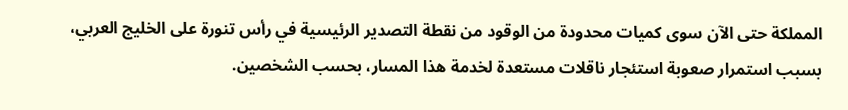المملكة حتى الآن سوى كميات محدودة من الوقود من نقطة التصدير الرئيسية في رأس تنورة على الخليج العربي، بسبب استمرار صعوبة استئجار ناقلات مستعدة لخدمة هذا المسار، بحسب الشخصين.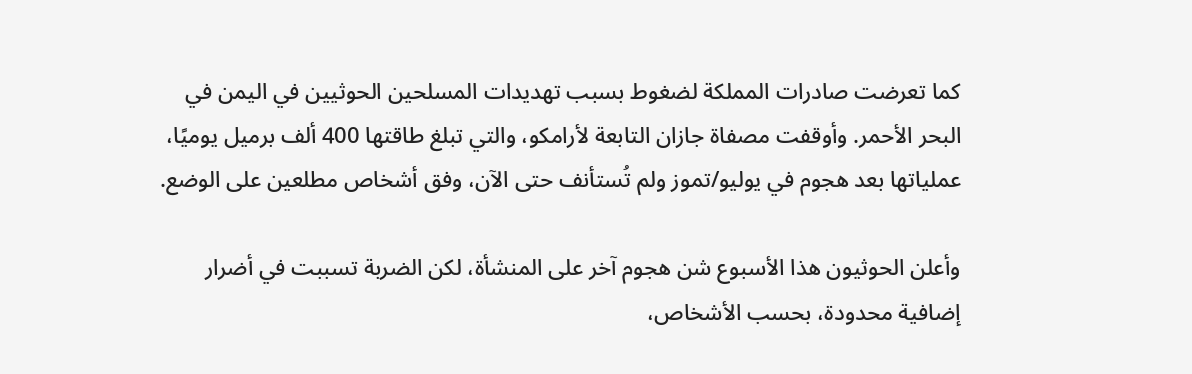كما تعرضت صادرات المملكة لضغوط بسبب تهديدات المسلحين الحوثيين في اليمن في البحر الأحمر. وأوقفت مصفاة جازان التابعة لأرامكو، والتي تبلغ طاقتها 400 ألف برميل يوميًا، عملياتها بعد هجوم في يوليو/تموز ولم تُستأنف حتى الآن، وفق أشخاص مطلعين على الوضع.

وأعلن الحوثيون هذا الأسبوع شن هجوم آخر على المنشأة، لكن الضربة تسببت في أضرار إضافية محدودة، بحسب الأشخاص،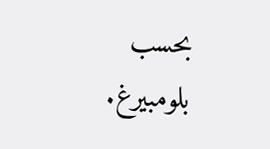بحسب بلومبيرغ.